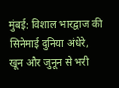मुंबई: विशाल भारद्वाज की सिनेमाई दुनिया अंधेरे, खून और जुनून से भरी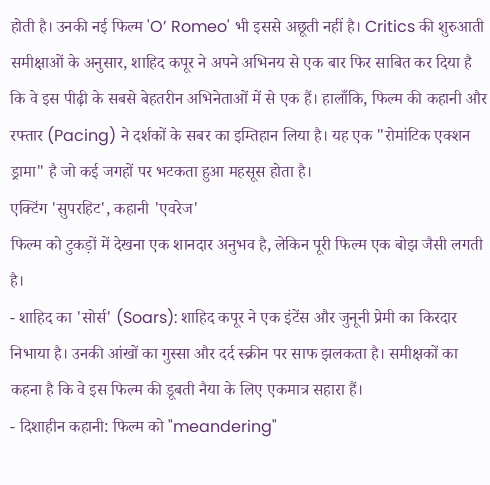होती है। उनकी नई फिल्म 'O’ Romeo' भी इससे अछूती नहीं है। Critics की शुरुआती समीक्षाओं के अनुसार, शाहिद कपूर ने अपने अभिनय से एक बार फिर साबित कर दिया है कि वे इस पीढ़ी के सबसे बेहतरीन अभिनेताओं में से एक हैं। हालाँकि, फिल्म की कहानी और रफ्तार (Pacing) ने दर्शकों के सबर का इम्तिहान लिया है। यह एक "रोमांटिक एक्शन ड्रामा" है जो कई जगहों पर भटकता हुआ महसूस होता है।
एक्टिंग 'सुपरहिट', कहानी 'एवरेज'
फिल्म को टुकड़ों में देखना एक शानदार अनुभव है, लेकिन पूरी फिल्म एक बोझ जैसी लगती है।
- शाहिद का 'सोर्स' (Soars): शाहिद कपूर ने एक इंटेंस और जुनूनी प्रेमी का किरदार निभाया है। उनकी आंखों का गुस्सा और दर्द स्क्रीन पर साफ झलकता है। समीक्षकों का कहना है कि वे इस फिल्म की डूबती नैया के लिए एकमात्र सहारा हैं।
- दिशाहीन कहानी: फिल्म को "meandering"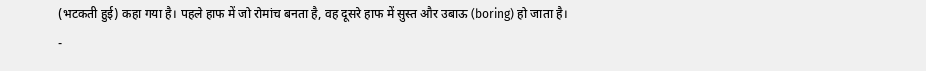(भटकती हुई) कहा गया है। पहले हाफ में जो रोमांच बनता है, वह दूसरे हाफ में सुस्त और उबाऊ (boring) हो जाता है।
-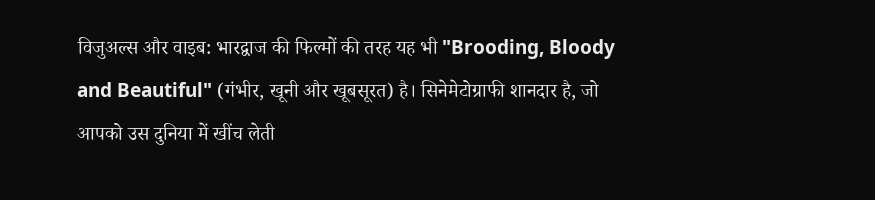विजुअल्स और वाइब: भारद्वाज की फिल्मों की तरह यह भी "Brooding, Bloody and Beautiful" (गंभीर, खूनी और खूबसूरत) है। सिनेमेटोग्राफी शानदार है, जो आपको उस दुनिया में खींच लेती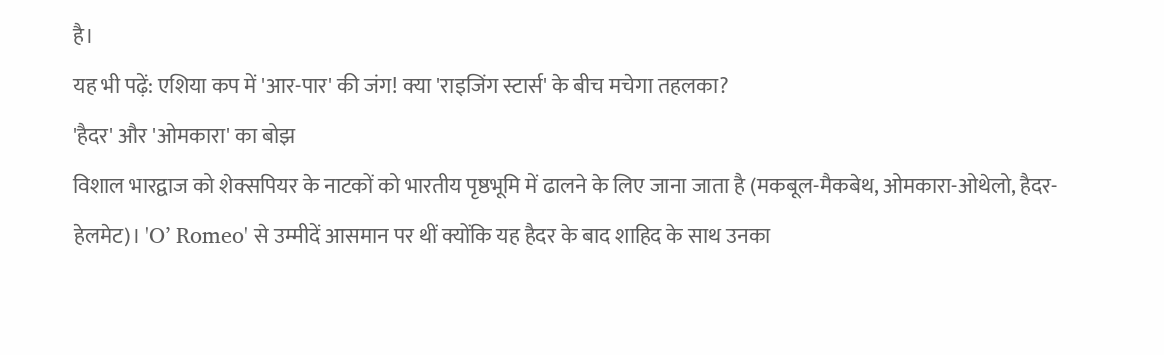है।
यह भी पढ़ें: एशिया कप में 'आर-पार' की जंग! क्या 'राइजिंग स्टार्स' के बीच मचेगा तहलका?
'हैदर' और 'ओमकारा' का बोझ
विशाल भारद्वाज को शेक्सपियर के नाटकों को भारतीय पृष्ठभूमि में ढालने के लिए जाना जाता है (मकबूल-मैकबेथ, ओमकारा-ओथेलो, हैदर-हेलमेट)। 'O’ Romeo' से उम्मीदें आसमान पर थीं क्योंकि यह हैदर के बाद शाहिद के साथ उनका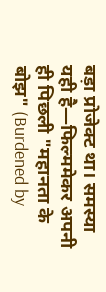बड़ा प्रोजेक्ट था। समस्या यही है—फिल्ममेकर अपनी ही पिछली "महानता के बोझ" (Burdened by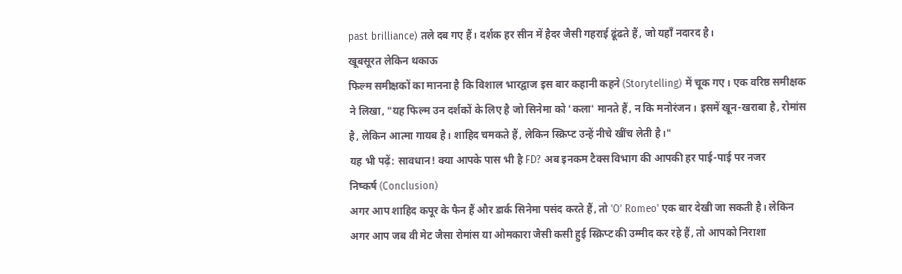past brilliance) तले दब गए हैं। दर्शक हर सीन में हैदर जैसी गहराई ढूंढते हैं, जो यहाँ नदारद है।
खूबसूरत लेकिन थकाऊ
फिल्म समीक्षकों का मानना है कि विशाल भारद्वाज इस बार कहानी कहने (Storytelling) में चूक गए। एक वरिष्ठ समीक्षक ने लिखा, "यह फिल्म उन दर्शकों के लिए है जो सिनेमा को 'कला' मानते हैं, न कि मनोरंजन। इसमें खून-खराबा है, रोमांस है, लेकिन आत्मा गायब है। शाहिद चमकते हैं, लेकिन स्क्रिप्ट उन्हें नीचे खींच लेती है।"
यह भी पढ़ें: सावधान! क्या आपके पास भी है FD? अब इनकम टैक्स विभाग की आपकी हर पाई-पाई पर नजर
निष्कर्ष (Conclusion)
अगर आप शाहिद कपूर के फैन हैं और डार्क सिनेमा पसंद करते हैं, तो 'O’ Romeo' एक बार देखी जा सकती है। लेकिन अगर आप जब वी मेट जैसा रोमांस या ओमकारा जैसी कसी हुई स्क्रिप्ट की उम्मीद कर रहे हैं, तो आपको निराशा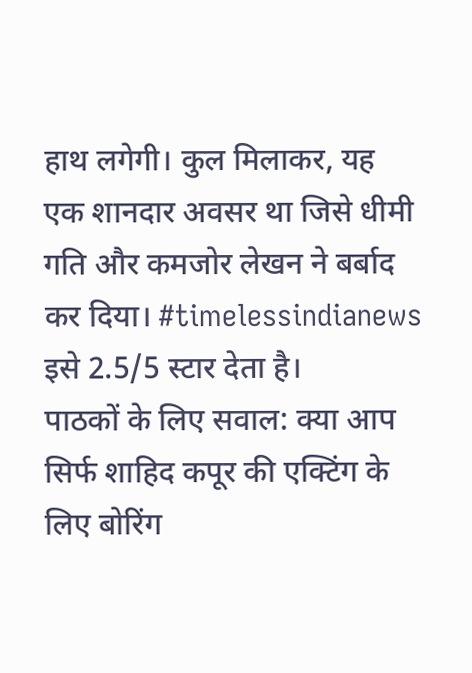हाथ लगेगी। कुल मिलाकर, यह एक शानदार अवसर था जिसे धीमी गति और कमजोर लेखन ने बर्बाद कर दिया। #timelessindianews इसे 2.5/5 स्टार देता है।
पाठकों के लिए सवाल: क्या आप सिर्फ शाहिद कपूर की एक्टिंग के लिए बोरिंग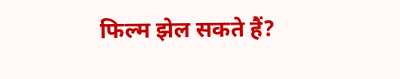फिल्म झेल सकते हैं?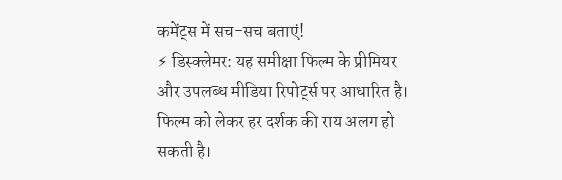कमेंट्स में सच-सच बताएं!
⚡ डिस्क्लेमर: यह समीक्षा फिल्म के प्रीमियर और उपलब्ध मीडिया रिपोर्ट्स पर आधारित है। फिल्म को लेकर हर दर्शक की राय अलग हो सकती है।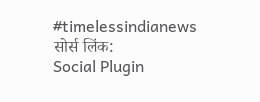#timelessindianews
सोर्स लिंक:
Social Plugin